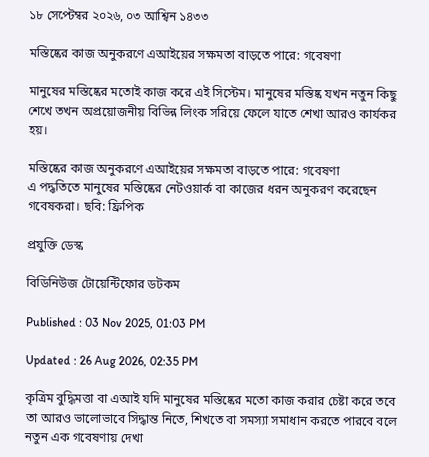১৮ সেপ্টেম্বর ২০২৬, ০৩ আশ্বিন ১৪৩৩

মস্তিষ্কের কাজ অনুকরণে এআইয়ের সক্ষমতা বাড়তে পারে: গবেষণা

মানুষের মস্তিষ্কের মতোই কাজ করে এই সিস্টেম। মানুষের মস্তিষ্ক যখন নতুন কিছু শেখে তখন অপ্রয়োজনীয় বিভিন্ন লিংক সরিয়ে ফেলে যাতে শেখা আরও কার্যকর হয়।

মস্তিষ্কের কাজ অনুকরণে এআইয়ের সক্ষমতা বাড়তে পারে: গবেষণা
এ পদ্ধতিতে মানুষের মস্তিষ্কের নেটওয়ার্ক বা কাজের ধরন অনুকরণ করেছেন গবেষকরা। ছবি: ফ্রিপিক

প্রযুক্তি ডেস্ক

বিডিনিউজ টোয়েন্টিফোর ডটকম

Published : 03 Nov 2025, 01:03 PM

Updated : 26 Aug 2026, 02:35 PM

কৃত্রিম বুদ্ধিমত্তা বা এআই যদি মানুষের মস্তিষ্কের মতো কাজ করার চেষ্টা করে তবে তা আরও ভালোভাবে সিদ্ধান্ত নিতে, শিখতে বা সমস্যা সমাধান করতে পারবে বলে নতুন এক গবেষণায় দেখা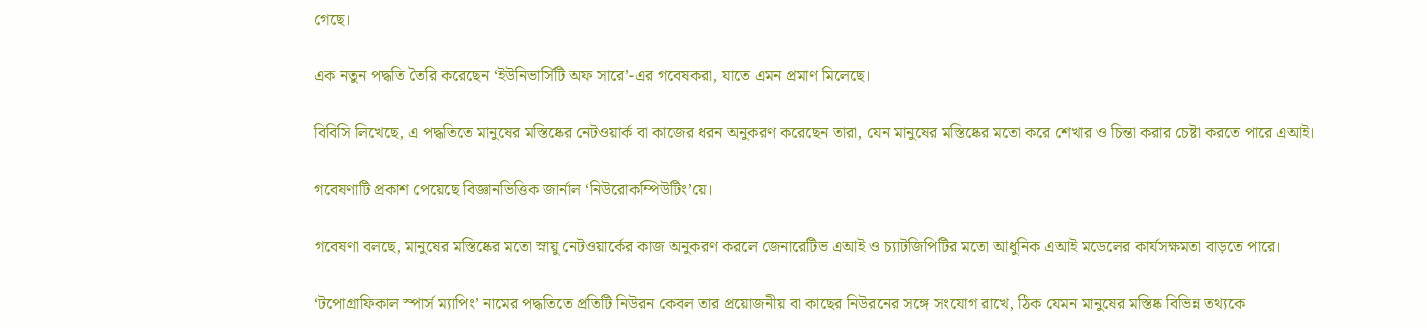গেছে।

এক নতুন পদ্ধতি তৈরি করেছেন ‘ইউনিভার্সিটি অফ সারে’-এর গবেষকরা, যাতে এমন প্রমাণ মিলেছে।

বিবিসি লিখেছে, এ পদ্ধতিতে মানুষের মস্তিষ্কের নেটওয়ার্ক বা কাজের ধরন অনুকরণ করেছেন তারা, যেন মানুষের মস্তিষ্কের মতো করে শেখার ও চিন্তা করার চেষ্টা করতে পারে এআই।

গবেষণাটি প্রকাশ পেয়েছে বিজ্ঞানভিত্তিক জার্নাল ‘নিউরোকম্পিউটিং’য়ে।

গবেষণা বলছে, মানুষের মস্তিষ্কের মতো স্নায়ু নেটওয়ার্কের কাজ অনুকরণ করলে জেনারেটিভ এআই ও চ্যাটজিপিটির মতো আধুনিক এআই মডেলের কার্যসক্ষমতা বাড়তে পারে।

‘টপোগ্রাফিকাল স্পার্স ম্যাপিং’ নামের পদ্ধতিতে প্রতিটি নিউরন কেবল তার প্রয়োজনীয় বা কাছের নিউরনের সঙ্গে সংযোগ রাখে, ঠিক যেমন মানুষের মস্তিষ্ক বিভিন্ন তথ্যকে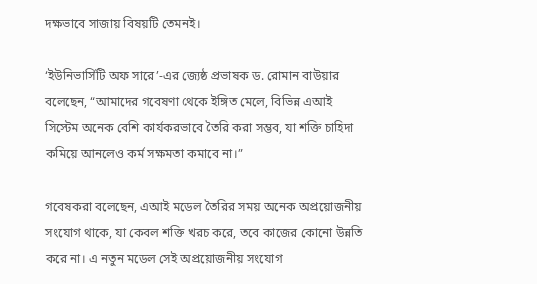দক্ষভাবে সাজায় বিষয়টি তেমনই।

‘ইউনিভার্সিটি অফ সারে’-এর জ্যেষ্ঠ প্রভাষক ড. রোমান বাউয়ার বলেছেন, “আমাদের গবেষণা থেকে ইঙ্গিত মেলে, বিভিন্ন এআই সিস্টেম অনেক বেশি কার্যকরভাবে তৈরি করা সম্ভব, যা শক্তি চাহিদা কমিয়ে আনলেও কর্ম সক্ষমতা কমাবে না।”

গবেষকরা বলেছেন, এআই মডেল তৈরির সময় অনেক অপ্রয়োজনীয় সংযোগ থাকে, যা কেবল শক্তি খরচ করে, তবে কাজের কোনো উন্নতি করে না। এ নতুন মডেল সেই অপ্রয়োজনীয় সংযোগ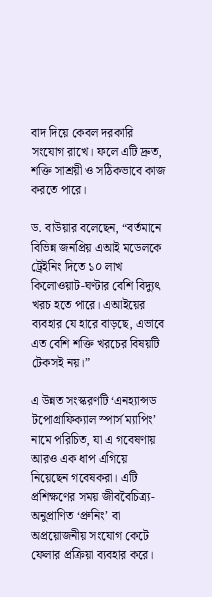বাদ দিয়ে কেবল দরকারি সংযোগ রাখে। ফলে এটি দ্রুত, শক্তি সাশ্রয়ী ও সঠিকভাবে কাজ করতে পারে।

ড. বাউয়ার বলেছেন, “বর্তমানে বিভিন্ন জনপ্রিয় এআই মডেলকে ট্রেইনিং দিতে ১০ লাখ কিলোওয়াট-ঘণ্টার বেশি বিদ্যুৎ খরচ হতে পারে। এআইয়ের ব্যবহার যে হারে বাড়ছে, এভাবে এত বেশি শক্তি খরচের বিষয়টি টেকসই নয়।”

এ উন্নত সংস্করণটি ‘এনহ্যান্সড টপোগ্রাফিক্যাল স্পার্স ম্যাপিং’ নামে পরিচিত, যা এ গবেষণায় আরও এক ধাপ এগিয়ে নিয়েছেন গবেষকরা। এটি প্রশিক্ষণের সময় জীববৈচিত্র্য-অনুপ্রাণিত ‘প্রুনিং’ বা অপ্রয়োজনীয় সংযোগ কেটে ফেলার প্রক্রিয়া ব্যবহার করে।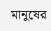মানুষের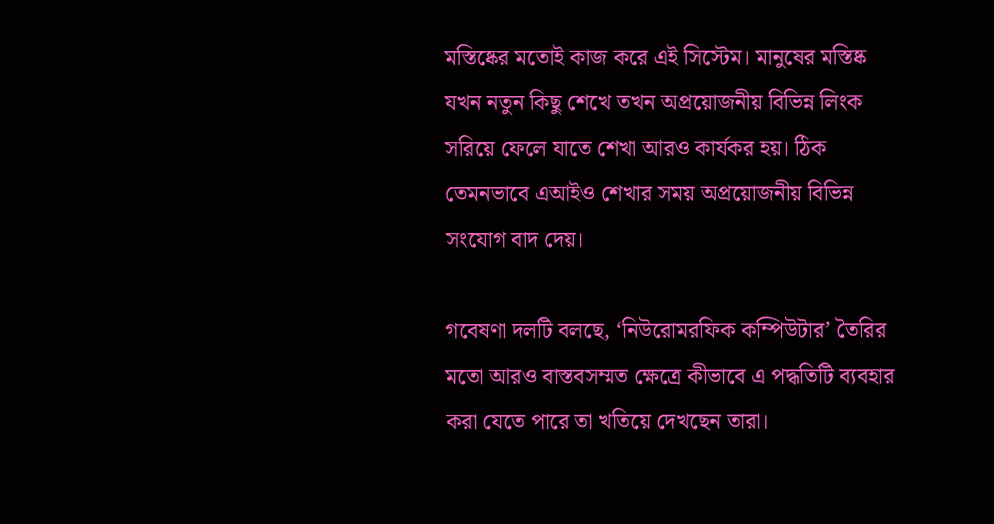মস্তিষ্কের মতোই কাজ করে এই সিস্টেম। মানুষের মস্তিষ্ক যখন নতুন কিছু শেখে তখন অপ্রয়োজনীয় বিভিন্ন লিংক সরিয়ে ফেলে যাতে শেখা আরও কার্যকর হয়। ঠিক তেমনভাবে এআইও শেখার সময় অপ্রয়োজনীয় বিভিন্ন সংযোগ বাদ দেয়।

গবেষণা দলটি বলছে, ‘নিউরোমরফিক কম্পিউটার’ তৈরির মতো আরও বাস্তবসম্মত ক্ষেত্রে কীভাবে এ পদ্ধতিটি ব্যবহার করা যেতে পারে তা খতিয়ে দেখছেন তারা।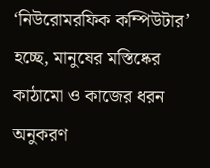‘নিউরোমরফিক কম্পিউটার’ হচ্ছে, মানুষের মস্তিষ্কের কাঠামো ও কাজের ধরন অনুকরণ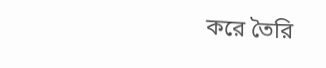করে তৈরি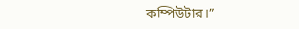কম্পিউটার।”